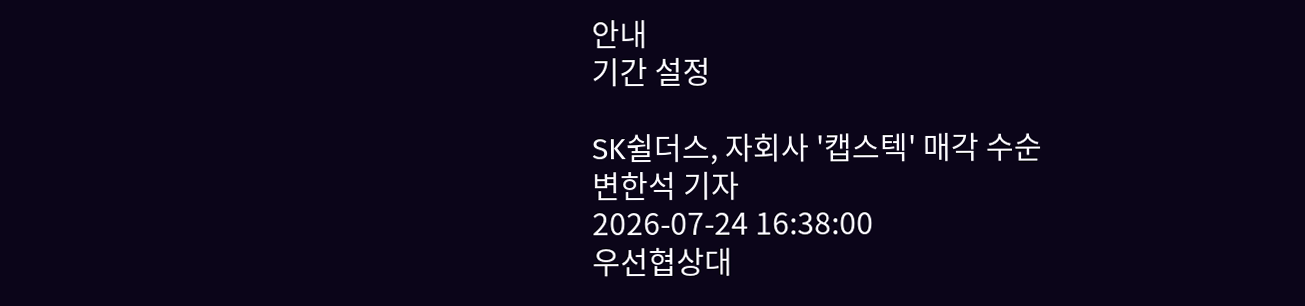안내
기간 설정

SK쉴더스, 자회사 '캡스텍' 매각 수순
변한석 기자
2026-07-24 16:38:00
우선협상대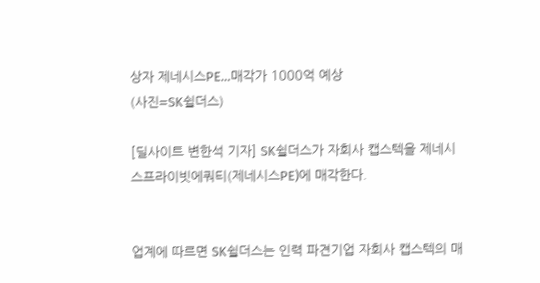상자 제네시스PE…매각가 1000억 예상
(사진=SK쉴더스)

[딜사이트 변한석 기자] SK쉴더스가 자회사 캡스텍을 제네시스프라이빗에쿼티(제네시스PE)에 매각한다.


업계에 따르면 SK쉴더스는 인력 파견기업 자회사 캡스텍의 매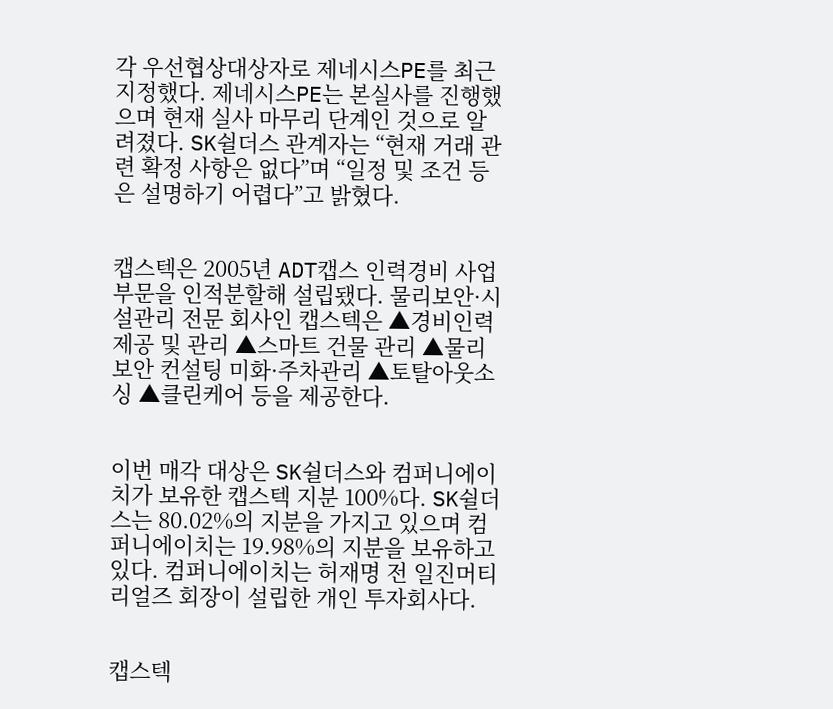각 우선협상대상자로 제네시스PE를 최근 지정했다. 제네시스PE는 본실사를 진행했으며 현재 실사 마무리 단계인 것으로 알려졌다. SK쉴더스 관계자는 “현재 거래 관련 확정 사항은 없다”며 “일정 및 조건 등은 설명하기 어렵다”고 밝혔다.


캡스텍은 2005년 ADT캡스 인력경비 사업부문을 인적분할해 설립됐다. 물리보안·시설관리 전문 회사인 캡스텍은 ▲경비인력 제공 및 관리 ▲스마트 건물 관리 ▲물리보안 컨설팅 미화·주차관리 ▲토탈아웃소싱 ▲클린케어 등을 제공한다.


이번 매각 대상은 SK쉴더스와 컴퍼니에이치가 보유한 캡스텍 지분 100%다. SK쉴더스는 80.02%의 지분을 가지고 있으며 컴퍼니에이치는 19.98%의 지분을 보유하고 있다. 컴퍼니에이치는 허재명 전 일진머티리얼즈 회장이 설립한 개인 투자회사다.


캡스텍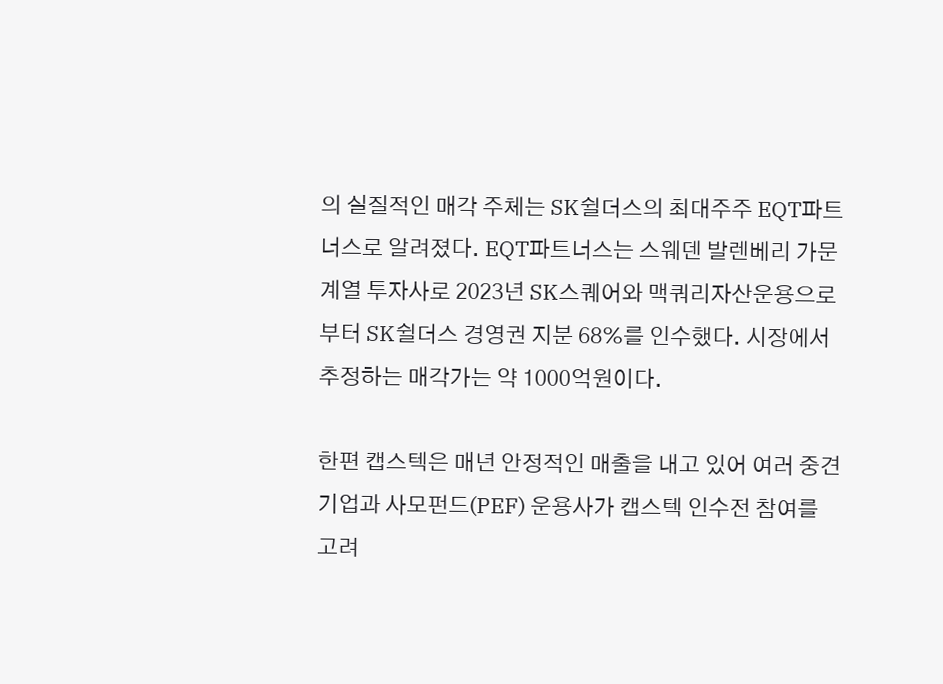의 실질적인 매각 주체는 SK쉴더스의 최대주주 EQT파트너스로 알려졌다. EQT파트너스는 스웨덴 발렌베리 가문 계열 투자사로 2023년 SK스퀘어와 맥쿼리자산운용으로부터 SK쉴더스 경영권 지분 68%를 인수했다. 시장에서 추정하는 매각가는 약 1000억원이다.

한편 캡스텍은 매년 안정적인 매출을 내고 있어 여러 중견기업과 사모펀드(PEF) 운용사가 캡스텍 인수전 참여를 고려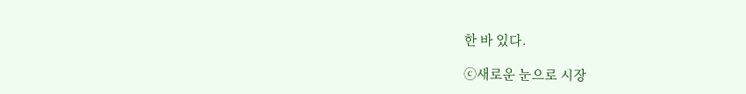한 바 있다.

ⓒ새로운 눈으로 시장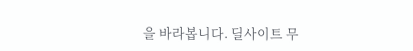을 바라봅니다. 딜사이트 무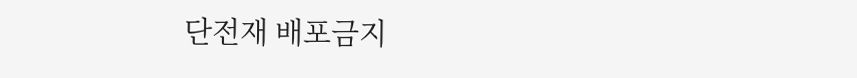단전재 배포금지